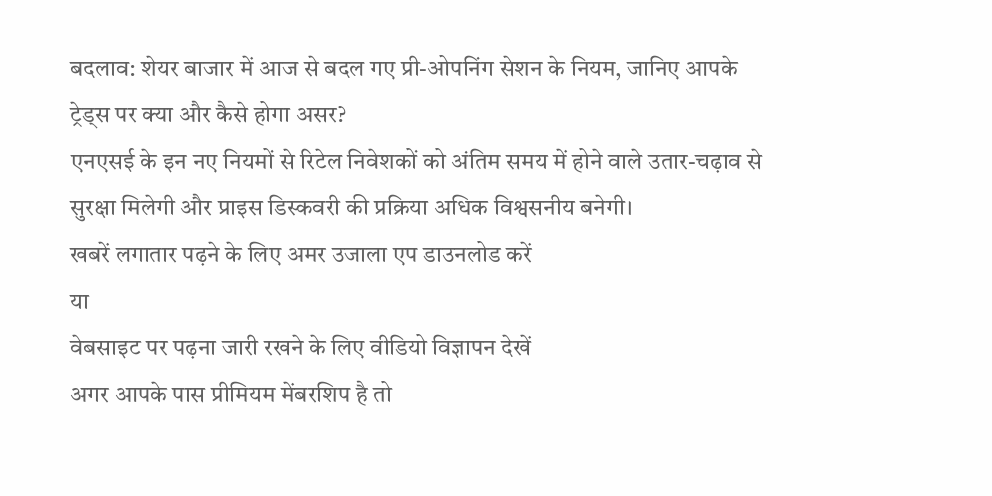बदलाव: शेयर बाजार में आज से बदल गए प्री-ओपनिंग सेशन के नियम, जानिए आपके ट्रेड्स पर क्या और कैसे होगा असर?
एनएसई के इन नए नियमों से रिटेल निवेशकों को अंतिम समय में होने वाले उतार-चढ़ाव से सुरक्षा मिलेगी और प्राइस डिस्कवरी की प्रक्रिया अधिक विश्वसनीय बनेगी।
खबरें लगातार पढ़ने के लिए अमर उजाला एप डाउनलोड करें
या
वेबसाइट पर पढ़ना जारी रखने के लिए वीडियो विज्ञापन देखें
अगर आपके पास प्रीमियम मेंबरशिप है तो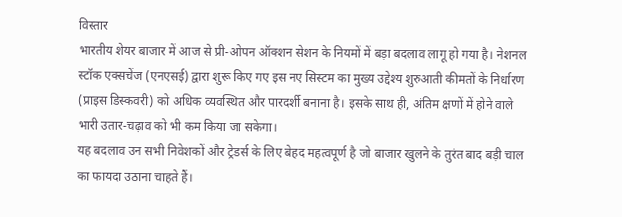विस्तार
भारतीय शेयर बाजार में आज से प्री-ओपन ऑक्शन सेशन के नियमों में बड़ा बदलाव लागू हो गया है। नेशनल स्टॉक एक्सचेंज (एनएसई) द्वारा शुरू किए गए इस नए सिस्टम का मुख्य उद्देश्य शुरुआती कीमतों के निर्धारण (प्राइस डिस्कवरी) को अधिक व्यवस्थित और पारदर्शी बनाना है। इसके साथ ही, अंतिम क्षणों में होने वाले भारी उतार-चढ़ाव को भी कम किया जा सकेगा।
यह बदलाव उन सभी निवेशकों और ट्रेडर्स के लिए बेहद महत्वपूर्ण है जो बाजार खुलने के तुरंत बाद बड़ी चाल का फायदा उठाना चाहते हैं।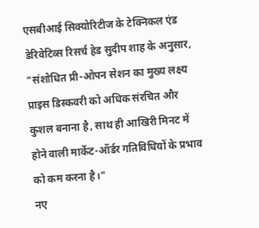एसबीआई सिक्योरिटीज के टेक्निकल एंड डेरिवेटिव्स रिसर्च हेड सुदीप शाह के अनुसार, "संशोधित प्री-ओपन सेशन का मुख्य लक्ष्य प्राइस डिस्कवरी को अधिक संरचित और कुशल बनाना है, साथ ही आखिरी मिनट में होने वाली मार्केट-ऑर्डर गतिविधियों के प्रभाव को कम करना है।"
नए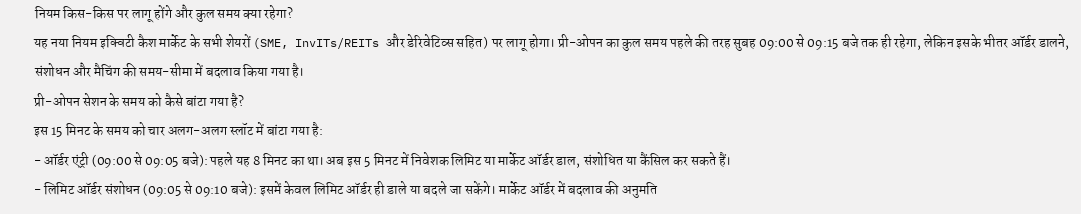नियम किस-किस पर लागू होंगे और कुल समय क्या रहेगा?
यह नया नियम इक्विटी कैश मार्केट के सभी शेयरों (SME, InvITs/REITs और डेरिवेटिव्स सहित) पर लागू होगा। प्री-ओपन का कुल समय पहले की तरह सुबह 09:00 से 09:15 बजे तक ही रहेगा, लेकिन इसके भीतर ऑर्डर डालने, संशोधन और मैचिंग की समय-सीमा में बदलाव किया गया है।
प्री-ओपन सेशन के समय को कैसे बांटा गया है?
इस 15 मिनट के समय को चार अलग-अलग स्लॉट में बांटा गया है:
- ऑर्डर एंट्री (09:00 से 09:05 बजे): पहले यह 8 मिनट का था। अब इस 5 मिनट में निवेशक लिमिट या मार्केट ऑर्डर डाल, संशोधित या कैंसिल कर सकते हैं।
- लिमिट ऑर्डर संशोधन (09:05 से 09:10 बजे): इसमें केवल लिमिट ऑर्डर ही डाले या बदले जा सकेंगे। मार्केट ऑर्डर में बदलाव की अनुमति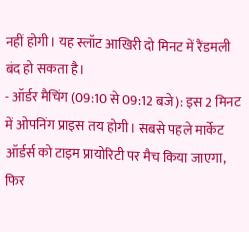नहीं होगी। यह स्लॉट आखिरी दो मिनट में रैंडमली बंद हो सकता है।
- ऑर्डर मैचिंग (09:10 से 09:12 बजे): इस 2 मिनट में ओपनिंग प्राइस तय होगी। सबसे पहले मार्केट ऑर्डर्स को टाइम प्रायोरिटी पर मैच किया जाएगा, फिर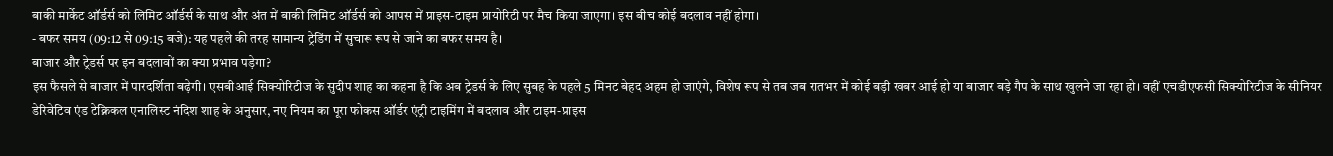बाकी मार्केट ऑर्डर्स को लिमिट ऑर्डर्स के साथ और अंत में बाकी लिमिट ऑर्डर्स को आपस में प्राइस-टाइम प्रायोरिटी पर मैच किया जाएगा। इस बीच कोई बदलाव नहीं होगा।
- बफर समय (09:12 से 09:15 बजे): यह पहले की तरह सामान्य ट्रेडिंग में सुचारू रूप से जाने का बफर समय है।
बाजार और ट्रेडर्स पर इन बदलावों का क्या प्रभाव पड़ेगा?
इस फैसले से बाजार में पारदर्शिता बढ़ेगी। एसबीआई सिक्योरिटीज के सुदीप शाह का कहना है कि अब ट्रेडर्स के लिए सुबह के पहले 5 मिनट बेहद अहम हो जाएंगे, विशेष रूप से तब जब रातभर में कोई बड़ी खबर आई हो या बाजार बड़े गैप के साथ खुलने जा रहा हो। वहीं एचडीएफसी सिक्योरिटीज के सीनियर डेरिवेटिव एंड टेक्निकल एनालिस्ट नंदिश शाह के अनुसार, नए नियम का पूरा फोकस ऑर्डर एंट्री टाइमिंग में बदलाव और टाइम-प्राइस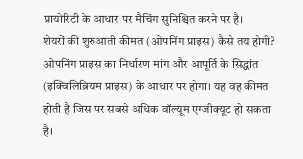प्रायोरिटी के आधार पर मैचिंग सुनिश्चित करने पर है।
शेयरों की शुरुआती कीमत (ओपनिंग प्राइस) कैसे तय होगी?
ओपनिंग प्राइस का निर्धारण मांग और आपूर्ति के सिद्धांत (इक्विलिब्रियम प्राइस) के आधार पर होगा। यह वह कीमत होती है जिस पर सबसे अधिक वॉल्यूम एग्जीक्यूट हो सकता है।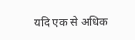यदि एक से अधिक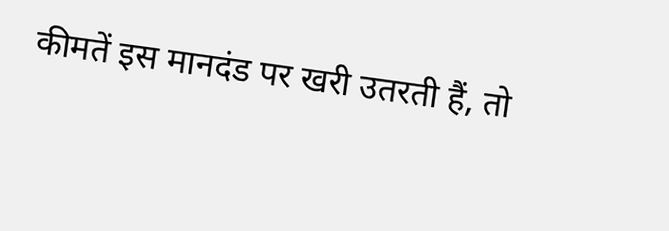कीमतें इस मानदंड पर खरी उतरती हैं, तो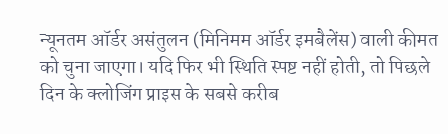न्यूनतम ऑर्डर असंतुलन (मिनिमम ऑर्डर इमबैलेंस) वाली कीमत को चुना जाएगा। यदि फिर भी स्थिति स्पष्ट नहीं होती, तो पिछले दिन के क्लोजिंग प्राइस के सबसे करीब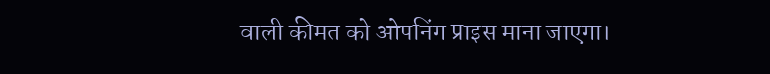वाली कीमत को ओपनिंग प्राइस माना जाएगा।